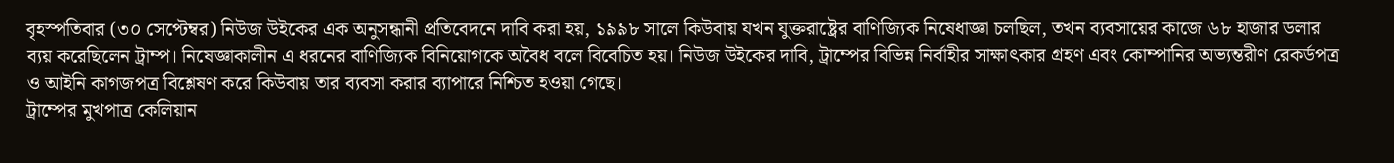বৃহস্পতিবার (৩০ সেপ্টেম্বর) নিউজ উইকের এক অনুসন্ধানী প্রতিবেদনে দাবি করা হয়, ১৯৯৮ সালে কিউবায় যখন যুক্তরাষ্ট্রের বাণিজ্যিক নিষেধাজ্ঞা চলছিল, তখন ব্যবসায়ের কাজে ৬৮ হাজার ডলার ব্যয় করেছিলেন ট্রাম্প। নিষেজ্ঞাকালীন এ ধরনের বাণিজ্যিক বিনিয়োগকে অবৈধ বলে বিবেচিত হয়। নিউজ উইকের দাবি, ট্রাম্পের বিভিন্ন নির্বাহীর সাক্ষাৎকার গ্রহণ এবং কোম্পানির অভ্যন্তরীণ রেকর্ডপত্র ও আইনি কাগজপত্র বিশ্লেষণ করে কিউবায় তার ব্যবসা করার ব্যাপারে নিশ্চিত হওয়া গেছে।
ট্রাম্পের মুখপাত্র কেলিয়ান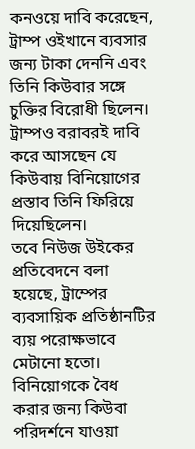কনওয়ে দাবি করেছেন, ট্রাম্প ওইখানে ব্যবসার জন্য টাকা দেননি এবং তিনি কিউবার সঙ্গে চুক্তির বিরোধী ছিলেন। ট্রাম্পও বরাবরই দাবি করে আসছেন যে কিউবায় বিনিয়োগের প্রস্তাব তিনি ফিরিয়ে দিয়েছিলেন।
তবে নিউজ উইকের প্রতিবেদনে বলা হয়েছে, ট্রাম্পের ব্যবসায়িক প্রতিষ্ঠানটির ব্যয় পরোক্ষভাবে মেটানো হতো। বিনিয়োগকে বৈধ করার জন্য কিউবা পরিদর্শনে যাওয়া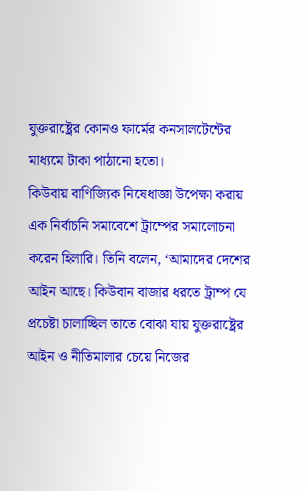যুক্তরাষ্ট্রের কোনও ফার্মের কনসালটেন্টের মাধ্যমে টাকা পাঠানো হতো।
কিউবায় বাণিজ্যিক নিষেধাজ্ঞা উপেক্ষা করায় এক নির্বাচনি সমাবেশে ট্রাম্পের সমালোচনা করেন হিলারি। তিনি বলেন, ‘আমাদের দেশের আইন আছে। কিউবান বাজার ধরতে ট্রাম্প যে প্রচেষ্টা চালাচ্ছিল তাতে বোঝা যায় যুক্তরাষ্ট্রের আইন ও নীতিমালার চেয়ে নিজের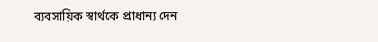ব্যবসায়িক স্বার্থকে প্রাধান্য দেন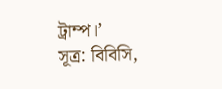ট্রাম্প।’
সূত্র: বিবিসি,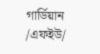গার্ডিয়ান
/এফইউ/